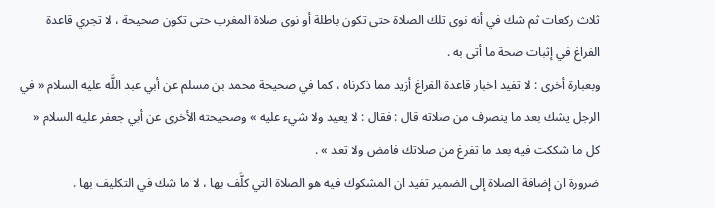ثلاث ركعات ثم شك في أنه نوى تلك الصلاة حتى تكون باطلة أو نوى صلاة المغرب حتى تكون صحيحة ، لا تجري قاعدة الفراغ في إثبات صحة ما أتى به .
وبعبارة أخرى : لا تفيد اخبار قاعدة الفراغ أزيد مما ذكرناه ، كما في صحيحة محمد بن مسلم عن أبي عبد اللَّه عليه السلام « في الرجل يشك بعد ما ينصرف من صلاته قال : فقال : لا يعيد ولا شيء عليه » وصحيحته الأخرى عن أبي جعفر عليه السلام « كل ما شككت فيه بعد ما تفرغ من صلاتك فامض ولا تعد » .
ضرورة ان إضافة الصلاة إلى الضمير تفيد ان المشكوك فيه هو الصلاة التي كلَّف بها ، لا ما شك في التكليف بها .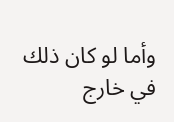وأما لو كان ذلك في خارج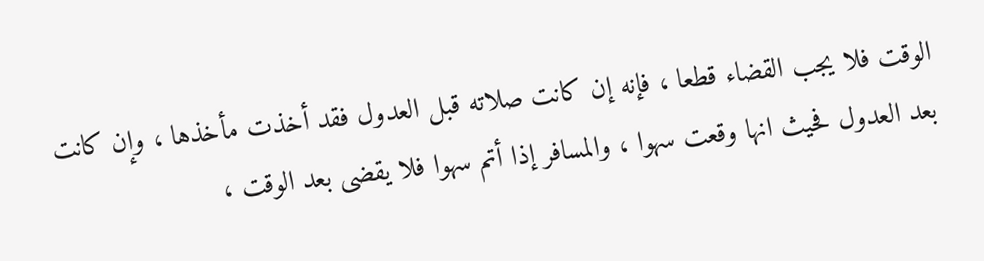الوقت فلا يجب القضاء قطعا ، فإنه إن كانت صلاته قبل العدول فقد أخذت مأخذها ، وإن كانت بعد العدول فحيث انها وقعت سهوا ، والمسافر إذا أتم سهوا فلا يقضى بعد الوقت ،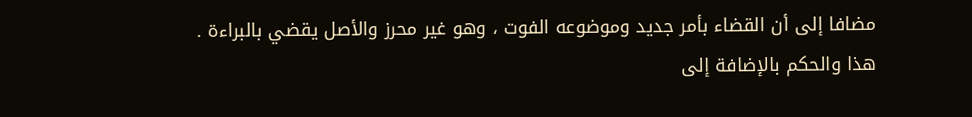مضافا إلى أن القضاء بأمر جديد وموضوعه الفوت ، وهو غير محرز والأصل يقضي بالبراءة .
هذا والحكم بالإضافة إلى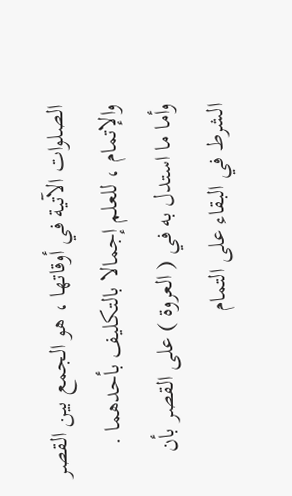الصلوات الآتية في أوقاتها ، هو الجمع بين القصر والإتمام ، للعلم إجمالا بالتكليف بأحدهما .
وأما ما استدل به في ( العروة ) على القصر بأن الشرط في البقاء على التمام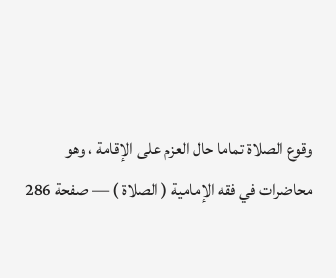وقوع الصلاة تماما حال العزم على الإقامة ، وهو
محاضرات في فقه الإمامية ( الصلاة ) — صفحة 286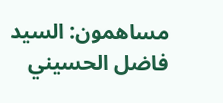مساهمون: السيد فاضل الحسيني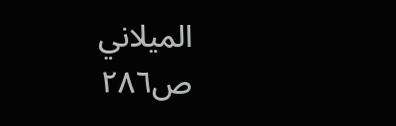الميلاني
ص٢٨٦